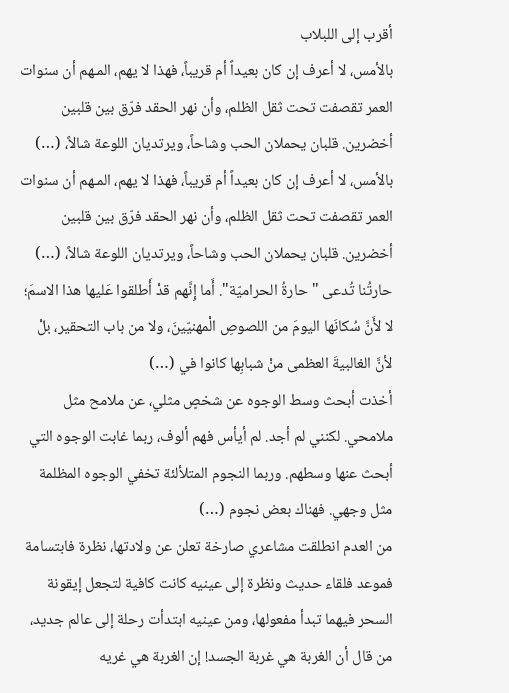أقرب إلى اللبلاب
بالأمس، لا أعرف إن كان بعيداً أم قريباً، فهذا لا يهم، المـهم أن سنوات العمر تقصفت تحت ثقل الظلم، وأن نهر الحقد فرّق بين قلبين أخضرين. قلبان يحملان الحب وشاحاً، ويرتديان اللوعة شالاً، (…)
بالأمس، لا أعرف إن كان بعيداً أم قريباً، فهذا لا يهم، المـهم أن سنوات العمر تقصفت تحت ثقل الظلم، وأن نهر الحقد فرّق بين قلبين أخضرين. قلبان يحملان الحب وشاحاً، ويرتديان اللوعة شالاً، (…)
حارتُنا تُدعى "حارةُ الحراميّة". أَما إِنَّهم قدْ أَطلقوا عَليها هذا الاسمَ؛ لا لأَنَّ سُكانَها اليومَ من اللصوصِ الْمهنيّينَ، ولا من باب التحقير، بلْ لأنَّ الغالبيةَ العظمى منْ شبابِها كانوا في (…)
أخذت أبحث وسط الوجوه عن شخصٍ مثلي، عن ملامح مثل ملامحي. لكنني لم أجد. لم أيأس فهم ألوف، ربما غابت الوجوه التي أبحث عنها وسطهم. وربما النجوم المتلألئة تخفي الوجوه المظلمة مثل وجهي. فهناك بعض نجوم (…)
من العدم انطلقت مشاعري صارخة تعلن عن ولادتها، نظرة فابتسامة فموعد فلقاء حديث ونظرة إلى عينيه كانت كافية لتجعل إيقونة السحر فيهما تبدأ مفعولها، ومن عينيه ابتدأت رحلة إلى عالم جديد، من قال أن الغربة هي غربة الجسد! إن الغربة هي غريه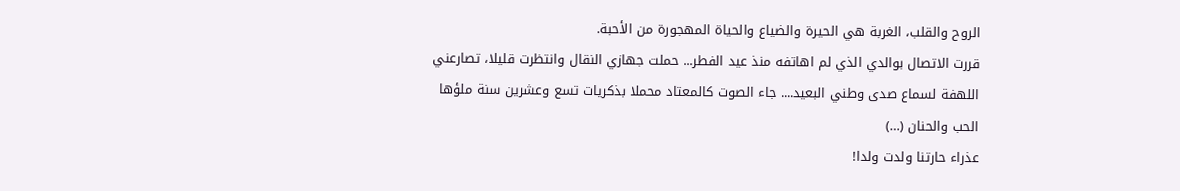الروح والقلب، الغربة هي الحيرة والضياع والحياة المهجورة من الأحبة.
قررت الاتصال بوالدي الذي لم اهاتفه منذ عيد الفطر... حملت جهازي النقال وانتظرت قليلا، تصارعني اللهفة لسماع صدى وطني البعيد.... جاء الصوت كالمعتاد محملا بذكريات تسع وعشرين سنة ملؤها الحب والحنان (…)
عذراء حارتنا ولدت ولدا!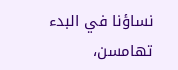نساؤنا في البدء تهامسن،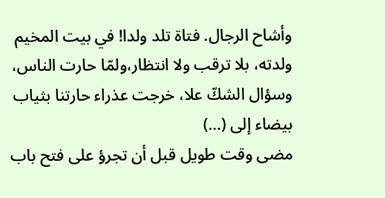وأشاح الرجال. فتاة تلد ولدا! في بيت المخيم ولدته، بلا ترقب ولا انتظار،ولمّا حارت الناس، وسؤال الشكّ علا، خرجت عذراء حارتنا بثياب بيضاء إلى (…)
مضى وقت طويل قبل أن تجرؤ على فتح باب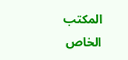المكتب الخاص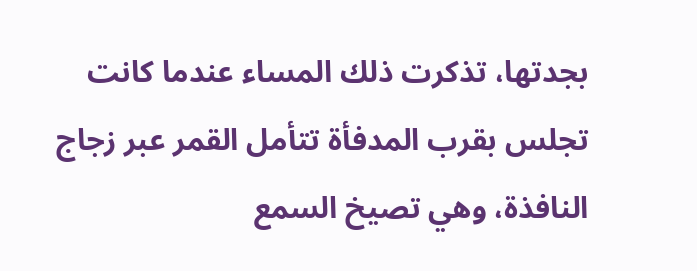بجدتها، تذكرت ذلك المساء عندما كانت تجلس بقرب المدفأة تتأمل القمر عبر زجاج النافذة، وهي تصيخ السمع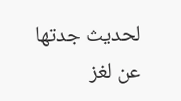لحديث جدتها عن لغز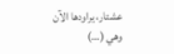عشتار، يراودها الآن وهي (…)